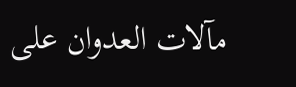مآلات العدوان على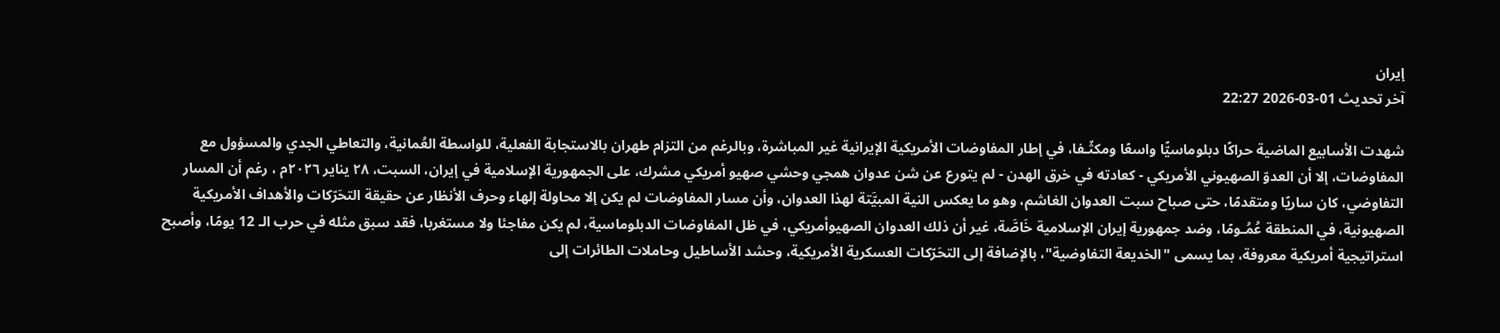إيران
آخر تحديث 01-03-2026 22:27

شهدت الأسابيع الماضية حراكًا دبلوماسيًّا واسعًا ومكثّـفا، في إطار المفاوضات الأمريكية الإيرانية غير المباشرة، وبالرغم من التزام طهران بالاستجابة الفعلية، للواسطة العُمانية، والتعاطي الجدي والمسؤول مع المفاوضات، إلا أن العدوّ الصهيوني الأمريكي - كعادته في خرق الهدن - لم يتورع عن شن عدوان همجي وحشي صهيو أمريكي مشرك، على الجمهورية الإسلامية في إيران، السبت، ٢٨ يناير ٢٠٢٦م ، رغم أن المسار التفاوضي، كان ساريًا ومتقدمًا، حتى صباح سبت العدوان الغاشم، وهو ما يعكس النية المبيَّتة لهذا العدوان، وأن مسار المفاوضات لم يكن إلا محاولة إلهاء وحرف الأنظار عن حقيقة التحَرّكات والأهداف الأمريكية الصهيونية، في المنطقة عُمُـومًا، وضد جمهورية إيران الإسلامية خَاصَّة، غير أن ذلك العدوان الصهيوأمريكي، في ظل المفاوضات الدبلوماسية، لم يكن مفاجئا ولا مستغربا، فقد سبق مثله في حرب الـ 12 يومًا، وأصبح استراتيجية أمريكية معروفة، بما يسمى "الخديعة التفاوضية"، بالإضافة إلى التحَرّكات العسكرية الأمريكية، وحشد الأساطيل وحاملات الطائرات إلى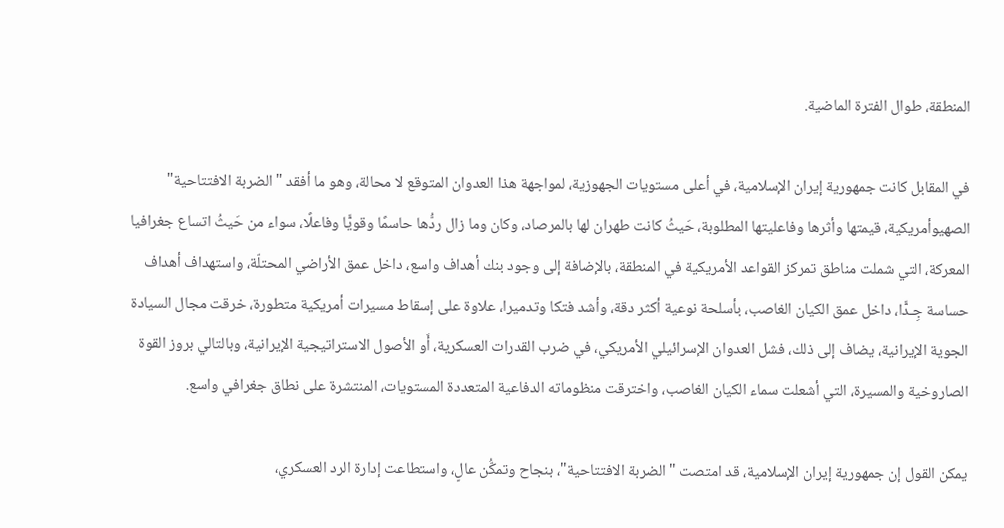المنطقة، طوال الفترة الماضية.

في المقابل كانت جمهورية إيران الإسلامية، في أعلى مستويات الجهوزية، لمواجهة هذا العدوان المتوقع لا محالة، وهو ما أفقد "الضربة الافتتاحية" الصهيوأمريكية، قيمتها وأثرها وفاعليتها المطلوبة، حَيثُ كانت طهران لها بالمرصاد، وكان وما زال ردُّها حاسمًا وقويًّا وفاعلًا، سواء من حَيثُ اتساع جغرافيا المعركة، التي شملت مناطق تمركز القواعد الأمريكية في المنطقة، بالإضافة إلى وجود بنك أهداف واسع، داخل عمق الأراضي المحتلّة، واستهداف أهداف حساسة جِـدًّا، داخل عمق الكيان الغاصب، بأسلحة نوعية أكثر دقة، وأشد فتكا وتدميرا، علاوة على إسقاط مسيرات أمريكية متطورة، خرقت مجال السيادة الجوية الإيرانية، يضاف إلى ذلك، فشل العدوان الإسرائيلي الأمريكي، في ضرب القدرات العسكرية، أَو الأصول الاستراتيجية الإيرانية، وبالتالي بروز القوة الصاروخية والمسيرة، التي أشعلت سماء الكيان الغاصب، واخترقت منظوماته الدفاعية المتعددة المستويات، المنتشرة على نطاق جغرافي واسع.

يمكن القول إن جمهورية إيران الإسلامية، قد امتصت "الضربة الافتتاحية"، بنجاح وتمكُّن عالٍ، واستطاعت إدارة الرد العسكري،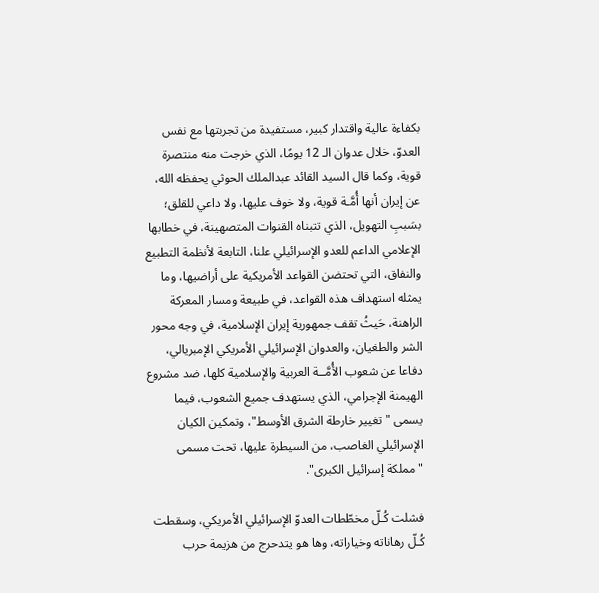بكفاءة عالية واقتدار كبير، مستفيدة من تجربتها مع نفس العدوّ، خلال عدوان الـ 12 يومًا، الذي خرجت منه منتصرة قوية، وكما قال السيد القائد عبدالملك الحوثي يحفظه الله، عن إيران أنها أُمَّـة قوية، ولا خوف عليها، ولا داعي للقلق؛ بسَببِ التهويل، الذي تتبناه القنوات المتصهينة، في خطابها الإعلامي الداعم للعدو الإسرائيلي علنا، التابعة لأنظمة التطبيع والنفاق، التي تحتضن القواعد الأمريكية على أراضيها، وما يمثله استهداف هذه القواعد، في طبيعة ومسار المعركة الراهنة، حَيثُ تقف جمهورية إيران الإسلامية، في وجه محور الشر والطغيان، والعدوان الإسرائيلي الأمريكي الإمبريالي، دفاعا عن شعوب الأُمَّــة العربية والإسلامية كلها، ضد مشروع الهيمنة الإجرامي، الذي يستهدف جميع الشعوب، فيما يسمى "تغيير خارطة الشرق الأوسط"، وتمكين الكيان الإسرائيلي الغاصب، من السيطرة عليها، تحت مسمى "مملكة إسرائيل الكبرى".

فشلت كُـلّ مخطّطات العدوّ الإسرائيلي الأمريكي، وسقطت كُـلّ رهاناته وخياراته، وها هو يتدحرج من هزيمة حرب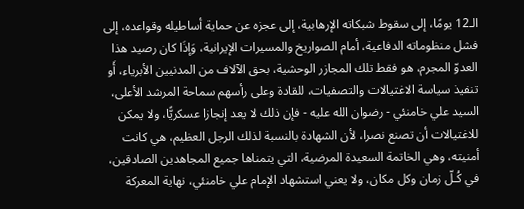الـ12 يومًا، إلى سقوط شبكاته الإرهابية، إلى عجزه عن حماية أساطيله وقواعده، إلى فشل منظوماته الدفاعية، أمام الصواريخ والمسيرات الإيرانية، وَإذَا كان رصيد هذا العدوّ المجرم، هو فقط تلك المجازر الوحشية، بحق الآلاف من المدنيين الأبرياء، أَو تنفيذ سياسة الاغتيالات والتصفيات، للقادة وعلى رأسهم سماحة المرشد الأعلى، السيد علي خامنئي - رضوان الله عليه - فإن ذلك لا يعد إنجازا عسكريًّا، ولا يمكن للاغتيالات أن تصنع نصرا، لأن الشهادة بالنسبة لذلك الرجل العظيم، هي كانت أمنيته، وهي الخاتمة السعيدة المرضية، التي يتمناها جميع المجاهدين الصادقين، في كُـلّ زمان وكل مكان، ولا يعني استشهاد الإمام علي خامنئي، نهاية المعركة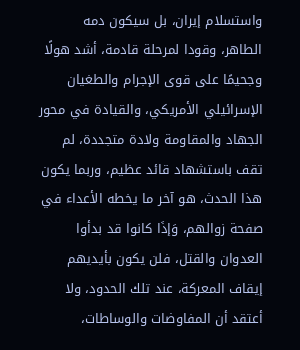واستسلام إيران، بل سيكون دمه الطاهر، وقودا لمرحلة قادمة، أشد هولًا وجحيمًا على قوى الإجرام والطغيان الإسرائيلي الأمريكي، والقيادة في محور الجهاد والمقاومة ولادة متجددة، لم تقف باستشهاد قائد عظيم، وربما يكون هذا الحدث، هو آخر ما يخطه الأعداء في صفحة زوالهم، وَإذَا كانوا قد بدأوا العدوان والقتل، فلن يكون بأيديهم إيقاف المعركة، عند تلك الحدود، ولا أعتقد أن المفاوضات والوساطات،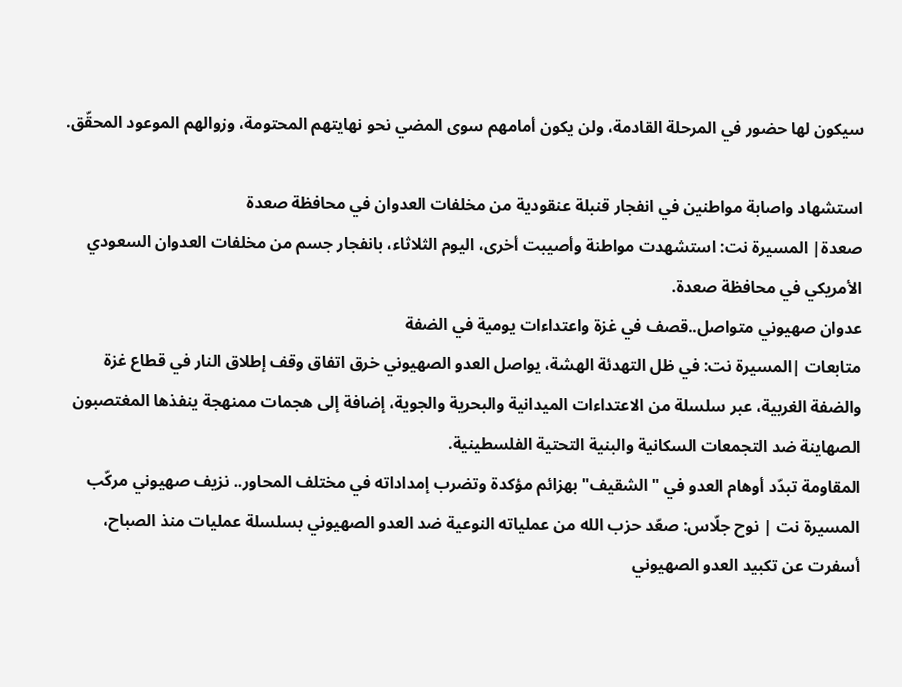سيكون لها حضور في المرحلة القادمة، ولن يكون أمامهم سوى المضي نحو نهايتهم المحتومة، وزوالهم الموعود المحقّق.

استشهاد واصابة مواطنين في انفجار قنبلة عنقودية من مخلفات العدوان في محافظة صعدة
صعدة| المسيرة نت: استشهدت مواطنة وأصيبت أخرى، اليوم الثلاثاء، بانفجار جسم من مخلفات العدوان السعودي الأمريكي في محافظة صعدة.
عدوان صهيوني متواصل..قصف في غزة واعتداءات يومية في الضفة
متابعات |المسيرة نت: في ظل التهدئة الهشة، يواصل العدو الصهيوني خرق اتفاق وقف إطلاق النار في قطاع غزة والضفة الغربية، عبر سلسلة من الاعتداءات الميدانية والبحرية والجوية، إضافة إلى هجمات ممنهجة ينفذها المغتصبون الصهاينة ضد التجمعات السكانية والبنية التحتية الفلسطينية.
المقاومة تبدّد أوهام العدو في "الشقيف" بهزائم مؤكدة وتضرب إمداداته في مختلف المحاور.. نزيف صهيوني مركّب
المسيرة نت | نوح جلّاس: صعّد حزب الله من عملياته النوعية ضد العدو الصهيوني بسلسلة عمليات منذ الصباح، أسفرت عن تكبيد العدو الصهيوني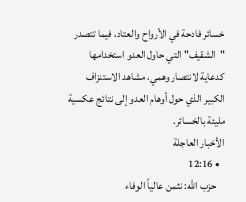خسائر فادحة في الأرواح والعتاد، فيما تتصدر "الشقيف" التي حاول العدو استخدامها كدعاية لانتصار وهمي، مشاهد الاستنزاف الكبير الذي حول أوهام العدو إلى نتائج عكسية مليئة بالخسائر.
الأخبار العاجلة
  • 12:16
    حزب الله: نثمن عالياً الوفاء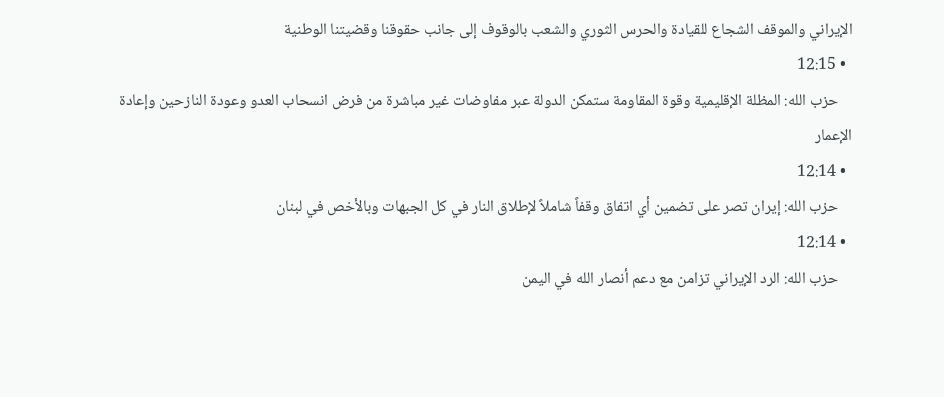الإيراني والموقف الشجاع للقيادة والحرس الثوري والشعب بالوقوف إلى جانب حقوقنا وقضيتنا الوطنية
  • 12:15
    حزب الله: المظلة الإقليمية وقوة المقاومة ستمكن الدولة عبر مفاوضات غير مباشرة من فرض انسحاب العدو وعودة النازحين وإعادة الإعمار
  • 12:14
    حزب الله: إيران تصر على تضمين أي اتفاق وقفاً شاملاً لإطلاق النار في كل الجبهات وبالأخص في لبنان
  • 12:14
    حزب الله: الرد الإيراني تزامن مع دعم أنصار الله في اليمن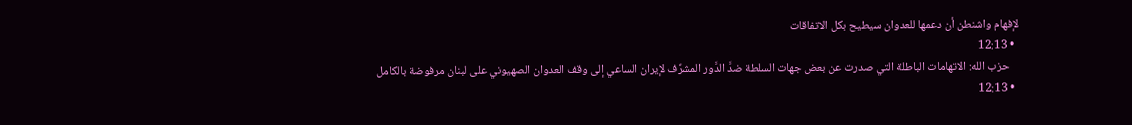لإفهام واشنطن أن دعمها للعدوان سيطيح بكل الاتفاقات
  • 12:13
    حزب الله: الاتهامات الباطلة التي صدرت عن بعض جهات السلطة ضدَّ الدَّور المشرِّف لإيران الساعي إلى وقف العدوان الصهيوني على لبنان مرفوضة بالكامل
  • 12:13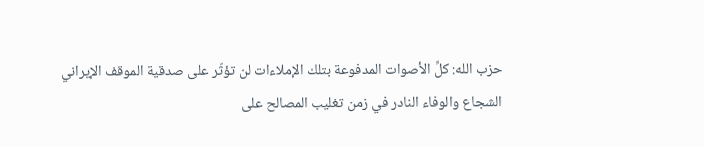حزب الله: كلِّ الأصوات المدفوعة بتلك الإملاءات لن تؤثّر على صدقية الموقف الإيراني الشجاع والوفاء النادر في زمن تغليب المصالح على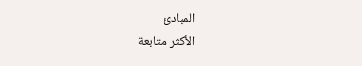المبادئ
الأكثر متابعة